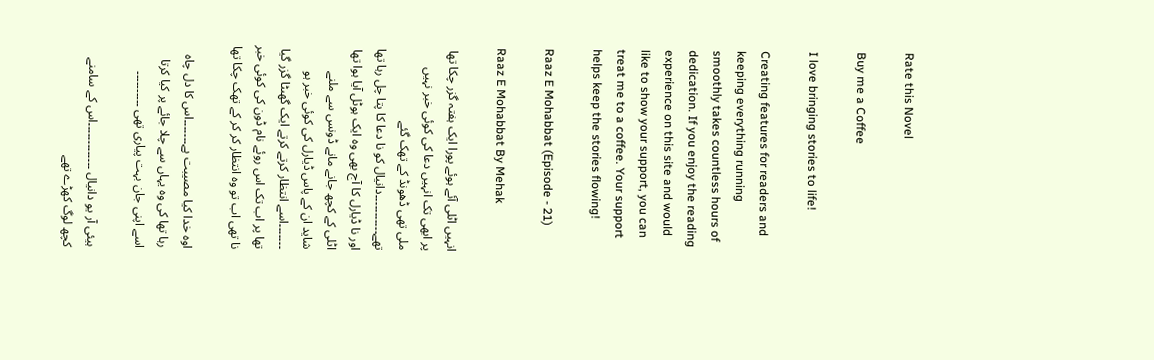Rate this Novel

Buy me a Coffee

I love bringing stories to life!

Creating features for readers and keeping everything running smoothly takes countless hours of dedication. If you enjoy the reading experience on this site and would like to show your support, you can treat me to a coffee. Your support helps keep the stories flowing!

Raaz E Mohabbat (Episode - 21)

Raaz E Mohabbat By Mehak

انہیں اٹلی آئے ہوئے پورا ایک ہفتہ گزر چکا تھا پر ابھی تک انہیں دعا کی کوئی خبر نہیں ملی تھی ڈھونڈ کے تھک گئے تھے۔۔۔۔۔۔۔۔۔۔۔دانیال کو نا دعا کا پتا چل رہا تھا اور نا ڈیارل کا آج بھی وہ ایک ہوٹل آیا ہوا تھا اٹلی کے کچھ جانے مانے ڈونس سے ملنے شاید ان کے پاس ڈیارل کی کوئی خبر ہو ۔۔۔۔۔۔۔اسے انتظار کرتے کرتے ایک گھںٹا گزر گیا تھا پر اب تک اس روئے نام ڈون کی کوئی خبر نا تھی اب تو وہ انتظار کر کر کے تھک چکا تھا

اوہ خدا کیا مصیبت ہے۔۔۔۔۔۔۔اس کا دل چاہ رہا تھا کی وہ یہاں سے چلا جائے پر کیا کرتا اسے اپنی جان بہت پیاری تھی ۔۔۔۔۔۔۔۔۔۔

ہیئی آر یو دانیال ۔۔۔۔۔۔۔۔۔۔۔۔۔اس کے سامنے کچھ لوگ کھڑے تھے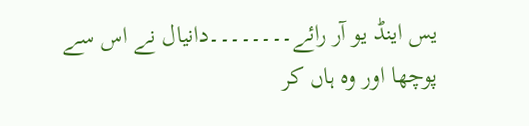یس اینڈ یو آر رائے۔۔۔۔۔۔۔۔دانیال نے اس سے پوچھا اور وہ ہاں کر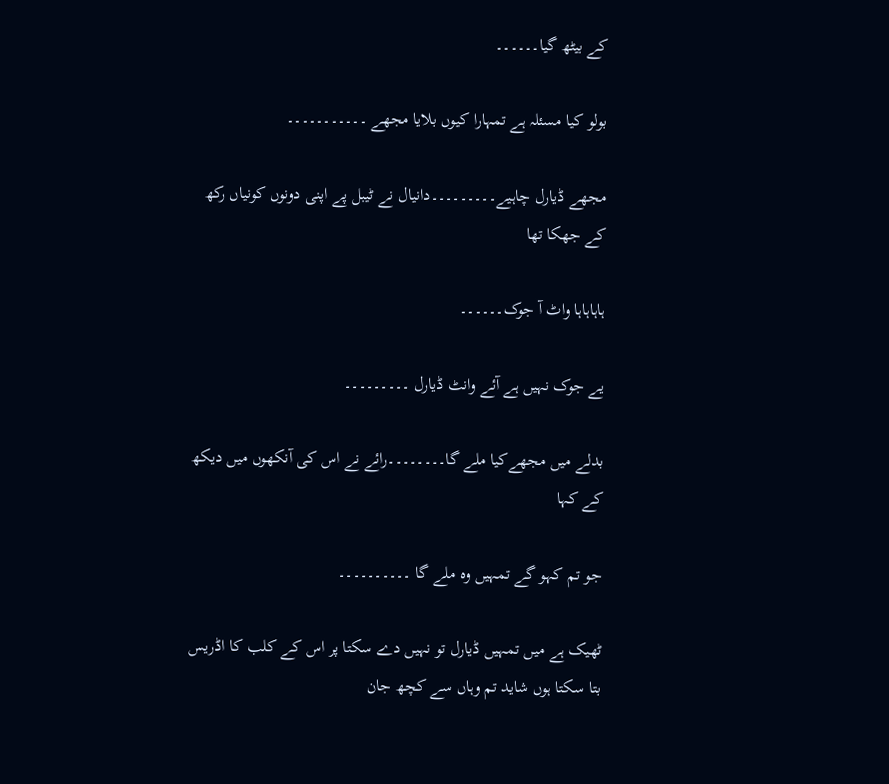کے بیٹھ گیا۔۔۔۔۔۔

بولو کیا مسئلہ ہے تمہارا کیوں بلایا مجھے ۔۔۔۔۔۔۔۔۔۔۔

مجھے ڈیارل چاہیے۔۔۔۔۔۔۔۔۔دانیال نے ٹیبل پے اپنی دونوں کونیاں رکھ کے جھکا تھا

ہاہاہاہا واٹ آ جوک۔۔۔۔۔۔

یے جوک نہیں ہے آئے وانٹ ڈیارل ۔۔۔۔۔۔۔۔۔

بدلے میں مجھےکیا ملے گا۔۔۔۔۔۔۔۔رائے نے اس کی آنکھوں میں دیکھ کے کہا

جو تم کہو گے تمہیں وہ ملے گا ۔۔۔۔۔۔۔۔۔۔

ٹھیک ہے میں تمہیں ڈیارل تو نہیں دے سکتا پر اس کے کلب کا اڈریس بتا سکتا ہوں شاید تم وہاں سے کچھ جان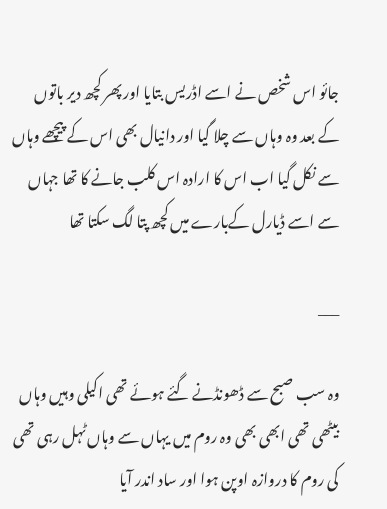جائو اس شخص نے اسے اڈریس بتایا اور پھر کچھ دیر باتوں کے بعد وہ وہاں سے چلا گیا اور دانیال بھی اس کے پیچھے وہاں سے نکل گیا اب اس کا ارادہ اس کلب جانے کا تھا جہاں سے اسے ڈیارل کےبارے میں کچھ پتا لگ سکتا تھا

___

وہ سب صبح سے ڈھونڈنے گئے ہوئے تھی اکیلی وہیں وہاں بیٹھی تھی ابھی بھی وہ روم میں یہاں سے وہاں ٹہل رہی تھی کی روم کا دروازہ اوپن ہوا اور ساد اندر آیا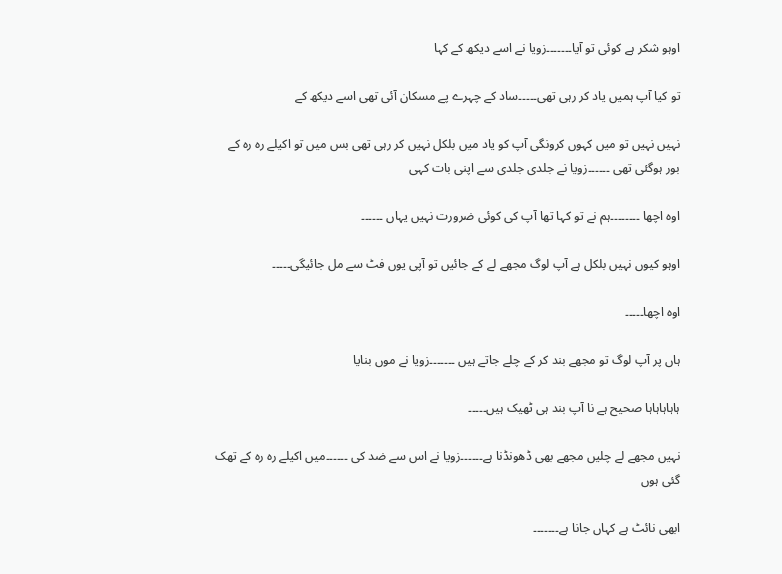اوہو شکر ہے کوئی تو آیا۔۔۔۔۔۔۔زویا نے اسے دیکھ کے کہا

تو کیا آپ ہمیں یاد کر رہی تھی۔۔۔۔۔ساد کے چہرے پے مسکان آئی تھی اسے دیکھ کے

نہیں نہیں تو میں کہوں کرونگی آپ کو یاد میں بلکل نہیں کر رہی تھی بس میں تو اکیلے رہ رہ کے بور ہوگئی تھی ۔۔۔۔۔۔زویا نے جلدی جلدی سے اپنی بات کہی

اوہ اچھا ۔۔۔۔۔۔۔۔ہم نے تو کہا تھا آپ کی کوئی ضرورت نہیں یہاں ۔۔۔۔۔۔

اوہو کیوں نہیں بلکل ہے آپ لوگ مجھے لے کے جائیں تو آپی یوں فٹ سے مل جائیگی۔۔۔۔۔

اوہ اچھا۔۔۔۔۔

ہاں پر آپ لوگ تو مجھے بند کر کے چلے جاتے ہیں ۔۔۔۔۔۔۔زویا نے موں بنایا

ہاہاہاہاہا صحیح ہے نا آپ بند ہی ٹھیک ہیں۔۔۔۔۔

نہیں مجھے لے چلیں مجھے بھی ڈھونڈنا ہے۔۔۔۔۔۔زویا نے اس سے ضد کی ۔۔۔۔۔۔میں اکیلے رہ رہ کے تھک گئی ہوں

ابھی نائٹ ہے کہاں جانا ہے۔۔۔۔۔۔۔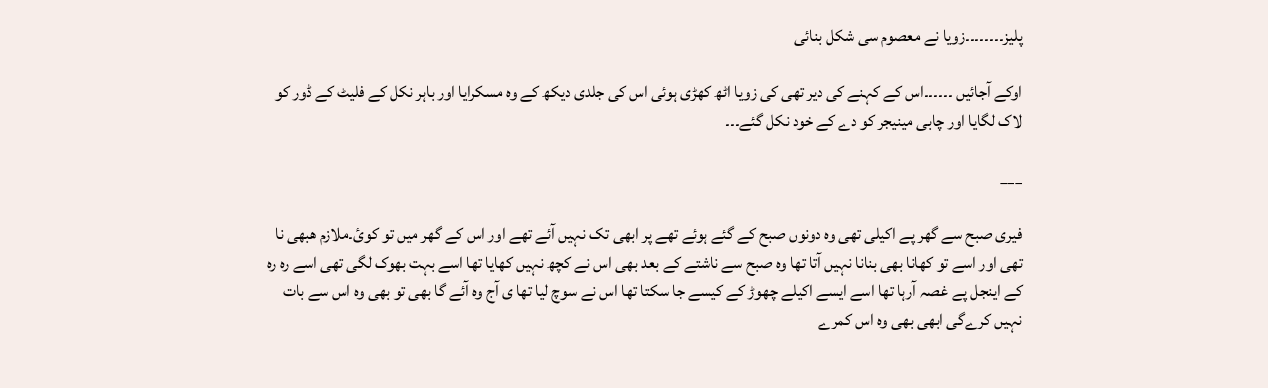پلیز۔۔۔۔۔۔۔۔زویا نے معصوم سی شکل بنائی

اوکے آجائیں ۔۔۔۔۔۔اس کے کہنے کی دیر تھی کی زویا اٹھ کھڑی ہوئی اس کی جلدی دیکھ کے وہ مسکرایا اور باہر نکل کے فلیٹ کے ڈور کو لاک لگایا اور چابی مینیجر کو دے کے خود نکل گئے۔۔۔

___

فیری صبح سے گھر پے اکیلی تھی وہ دونوں صبح کے گئے ہوئے تھے پر ابھی تک نہیں آئے تھے اور اس کے گھر میں تو کوئ۔ملازم ھبھی نا تھی اور اسے تو کھانا بھی بنانا نہیں آتا تھا وہ صبح سے ناشتے کے بعد بھی اس نے کچھ نہیں کھایا تھا اسے بہت بھوک لگی تھی اسے رہ رہ کے اینجل پے غصہ آرہا تھا اسے ایسے اکیلے چھوڑ کے کیسے جا سکتا تھا اس نے سوچ لیا تھا ی آج وہ آئے گا بھی تو بھی وہ اس سے بات نہیں کرےگی ابھی بھی وہ اس کمرے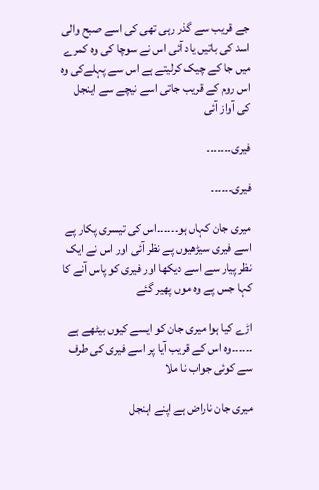جے قریب سے گذر رہی تھی کی اسے صبح والی اسد کی باتیں یاد آئی اس نے سوچا کی وہ کمرے میں جا کے چیک کرلیتے ہے اس سے پہلےکی وہ اس روم کے قریب جاتی اسے نیچے سے اینجل کی آواز آئی

فیری۔۔۔۔۔۔۔

فیری۔۔۔۔۔۔

میری جان کہاں ہو۔۔۔۔۔۔اس کی تیسری پکار پے اسے فیری سیڑھیوں پے نظر آئی اور اس نے ایک نظر پیار سے اسے دیکھا اور فیری کو پاس آنے کا کہا جس پے وہ موں پھیر گئے

اڑے کیا ہوا میری جان کو ایسے کیوں بیٹھے ہے ۔۔۔۔۔۔وہ اس کے قریب آیا پر اسے فیری کی طرف سے کوئی جواب نا ملا

میری جان ناراض ہے اپنے اہنجل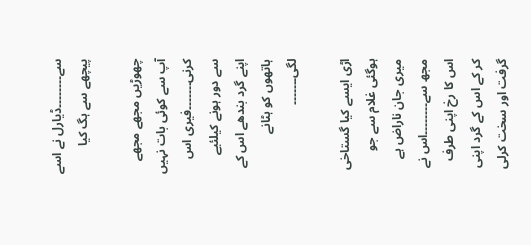سے۔۔۔۔۔۔۔۔ڈیارل نے اسے پیچھے سے ہگ کیا

چھوڑیں مجھے مجھے آپ سے کوئی بات نہیں کرنی۔۔۔۔۔۔۔فیری اس سے دور ہونے کیلئیے اپنے گرد بندھے اس کے ہاتھوں کو ہٹانے لگی۔۔۔۔۔۔۔

اڑی ایسے کیا گستاخی ہوگئی غلام سے جو میری جان ناراض ہے مجھ سے۔۔۔۔۔۔۔۔اس نے اس کا رخ اپنی طرف کر کے اس کے گرد اپنی گرفت اور سخت کرلی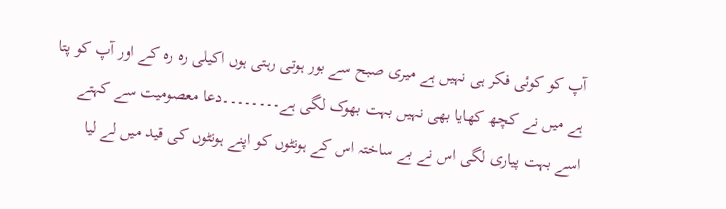آپ کو کوئی فکر ہی نہیں ہے میری صبح سے بور ہوتی رہتی ہوں اکیلی رہ رہ کے اور آپ کو پتا ہے میں نے کچھ کھایا بھی نہیں بہت بھوک لگی ہے۔۔۔۔۔۔۔۔دعا معصومیت سے کہتے اسے بہت پیاری لگی اس نے بے ساختہ اس کے ہونٹوں کو اپنے ہونٹوں کی قید میں لے لیا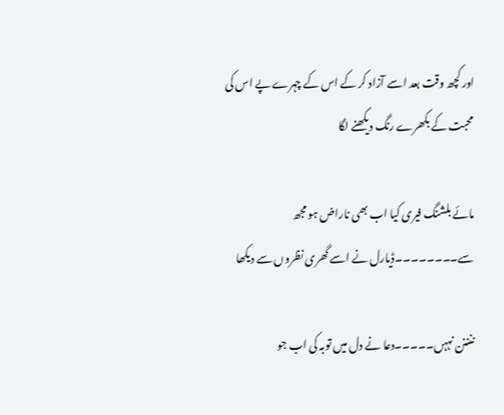اور کچھ وقت بعد اسے آزاد کر کے اس کے چہرے پے اس کی محبت کے بکھرے رنگ دیکھنے لگا

مائے بلشنگ فیری کیا اب بھی ناراض ہو مجھ سے۔۔۔۔۔۔۔۔ڈیارل نے اسے گھری نظروں سے دیکھا

ننننن نہہں۔۔۔۔۔دعا نے دل میں توبہ کی اب جو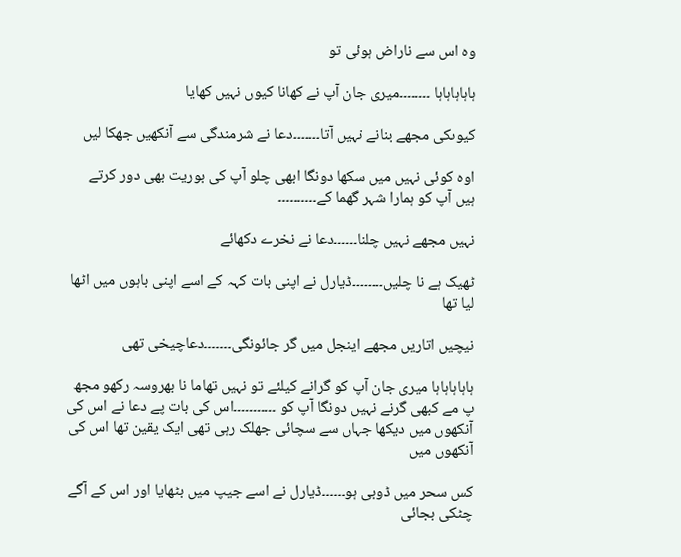وہ اس سے ناراض ہوئی تو

ہاہاہاہاہا ۔۔۔۔۔۔۔۔میری جان آپ نے کھانا کیوں نہیں کھایا

کیوںکی مجھے بنانے نہیں آتا۔۔۔۔۔۔۔دعا نے شرمندگی سے آنکھیں جھکا لیں

اوہ کوئی نہیں میں سکھا دونگا ابھی چلو آپ کی بوریت بھی دور کرتے ہیں آپ کو ہمارا شہر گھما کے۔۔۔۔۔۔۔۔۔۔

نہیں مجھے نہیں چلنا۔۔۔۔۔۔دعا نے نخرے دکھائے

ٹھیک ہے نا چلیں۔۔۔۔۔۔۔۔ڈیارل نے اپنی بات کہہ کے اسے اپنی باہوں میں اٹھا لیا تھا

نیچیں اتاریں مجھے اینجل میں گر جائونگی۔۔۔۔۔۔۔دعاچیخی تھی

ہاہاہاہاہا میری جان آپ کو گرانے کیلئے تو نہیں تھاما نا بھروسہ رکھو مجھ پ مے کبھی گرنے نہیں دونگا آپ کو ۔۔۔۔۔۔۔۔۔۔۔اس کی بات پے دعا نے اس کی آنکھوں میں دیکھا جہاں سے سچائی جھلک رہی تھی ایک یقین تھا اس کی آنکھوں میں

کس سحر میں ڈوبی ہو۔۔۔۔۔۔ڈیارل نے اسے جیپ میں بٹھایا اور اس کے آگے چٹکی بجائی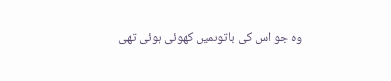وہ جو اس کی باتوںمیں کھوئی ہوئی تھی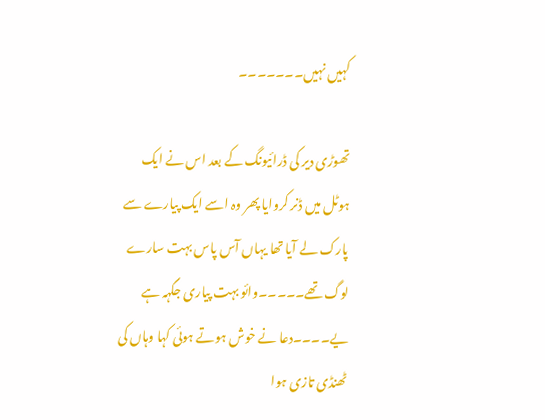کہیں نہیں۔۔۔۔۔۔۔

تھوڑی دیر کی ڈرائیونگ کے بعد اس نے ایک ہوٹل میں ڈنر کروایا پھر وہ اسے ایک پیارے سے پارک لے آیا تھا یہاں آس پاس بہت سارے لوگ تھے۔۔۔۔۔وائو بہت پیاری جگہہ ہے یے۔۔۔۔دعا نے خوش ہوتے ہوئی کہا وہاں کی ٹھنڈی تازی ہوا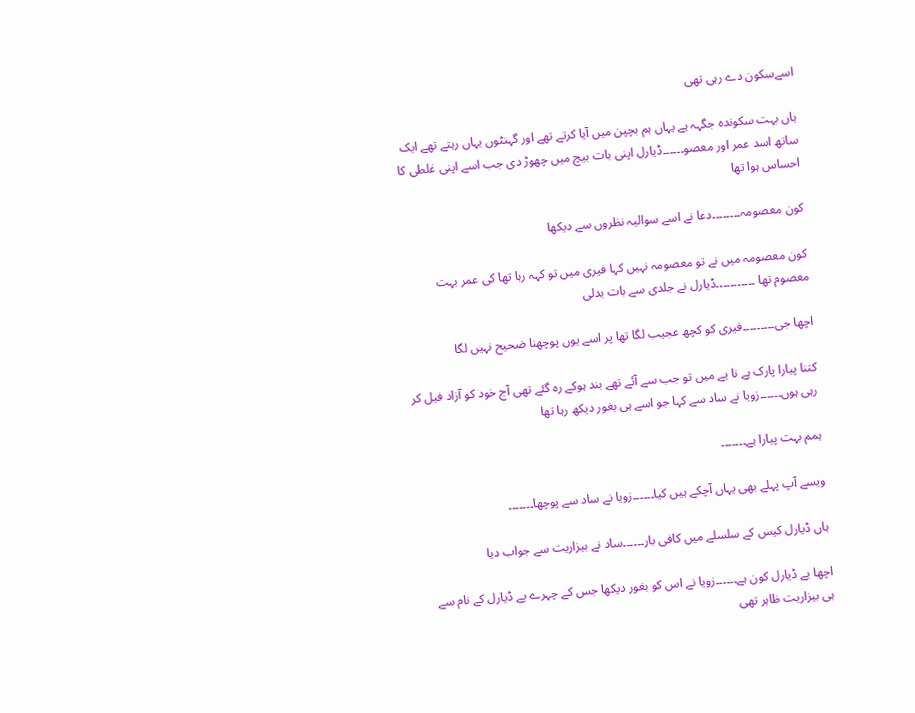اسےسکون دے رہی تھی

ہاں بہت سکوندہ جگہہ ہے یہاں ہم بچپن میں آیا کرتے تھے اور گہنٹوں یہاں رہتے تھے ایک ساتھ اسد عمر اور معصو۔۔۔۔۔۔ڈیارل اپنی بات بیچ میں چھوڑ دی جب اسے اپنی غلطی کا احساس ہوا تھا

کون معصومہ۔۔۔۔۔۔۔۔دعا نے اسے سوالیہ نظروں سے دیکھا

کون معصومہ میں نے تو معصومہ نہیں کہا فیری میں تو کہہ رہا تھا کی عمر بہت معصوم تھا ۔۔۔۔۔۔۔۔۔۔۔ڈیارل نے جلدی سے بات بدلی

اچھا جی۔۔۔۔۔۔۔۔۔فیری کو کچھ عجیب لگا تھا پر اسے یوں پوچھنا ضحیح نہیں لگا

کتنا پیارا پارک ہے نا یے میں تو جب سے آئے تھے بند ہوکے رہ گئے تھی آج خود کو آزاد فیل کر رہی ہوں۔۔۔۔۔۔زویا نے ساد سے کہا جو اسے ہی بغور دیکھ رہا تھا

ہمم بہت پیارا ہے۔۔۔۔۔۔۔

ویسے آپ پہلے بھی یہاں آچکے ہیں کیا۔۔۔۔۔۔زویا نے ساد سے پوچھا۔۔۔۔۔۔۔

ہاں ڈیارل کیس کے سلسلے میں کافی بار۔۔۔۔۔۔ساد نے بیزاریت سے جواب دیا

اچھا یے ڈیارل کون ہے۔۔۔۔۔۔زویا نے اس کو بغور دیکھا جس کے چہرے پے ڈیارل کے نام سے ہی بیزاریت ظاہر تھی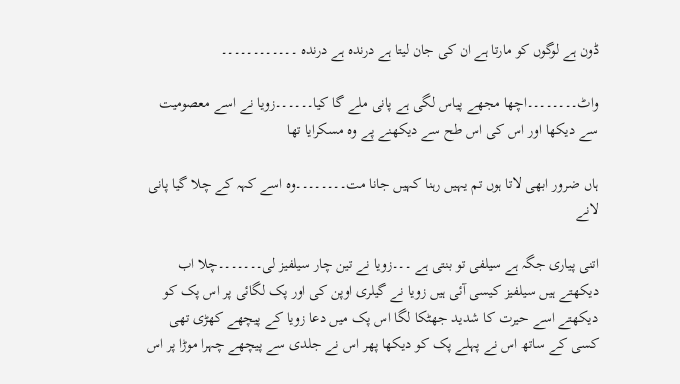ڈون ہے لوگوں کو مارتا ہے ان کی جان لیتا ہے درندہ ہے درندہ ۔۔۔۔۔۔۔۔۔۔۔۔

واٹ۔۔۔۔۔۔۔۔اچھا مجھے پیاس لگی ہے پانی ملے گا کیا۔۔۔۔۔۔زویا نے اسے معصومیت سے دیکھا اور اس کی اس طح سے دیکھنے پے وہ مسکرایا تھا

ہاں ضرور ابھی لاتا ہوں تم یہیں رہنا کہیں جانا مت۔۔۔۔۔۔۔۔وہ اسے کہہ کے چلا گیا پانی لانے

اتنی پیاری جگہ ہے سیلفی تو بنتی ہے ۔۔۔زویا نے تین چار سیلفیز لی۔۔۔۔۔۔۔چلا اب دیکھتے ہیں سیلفیز کیسی آئی ہیں زویا نے گیلری اوپن کی اور پک لگائی پر اس پک کو دیکھتے اسے حیرت کا شدید جھٹکا لگا اس پک میں دعا زویا کے پیچھے کھڑی تھی کسی کے ساتھ اس نے پہلے پک کو دیکھا پھر اس نے جلدی سے پیچھے چہرا موڑا پر اس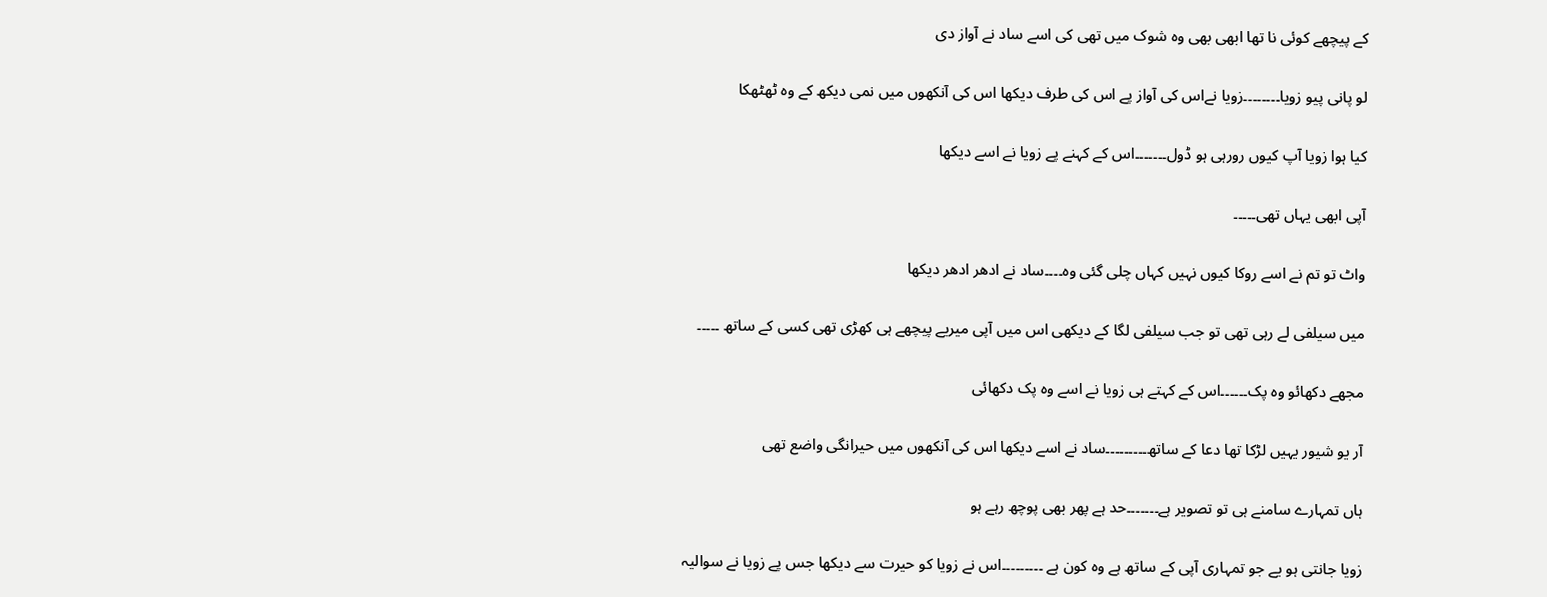کے پیچھے کوئی نا تھا ابھی بھی وہ شوک میں تھی کی اسے ساد نے آواز دی

لو پانی پیو زویا۔۔۔۔۔۔۔۔زویا نےاس کی آواز پے اس کی طرف دیکھا اس کی آنکھوں میں نمی دیکھ کے وہ ٹھٹھکا

کیا ہوا زویا آپ کیوں رورہی ہو ڈول۔۔۔۔۔۔۔اس کے کہنے پے زویا نے اسے دیکھا

آپی ابھی یہاں تھی۔۔۔۔۔

واٹ تو تم نے اسے روکا کیوں نہیں کہاں چلی گئی وہ۔۔۔۔ساد نے ادھر ادھر دیکھا

میں سیلفی لے رہی تھی تو جب سیلفی لگا کے دیکھی اس میں آپی میریے پیچھے ہی کھڑی تھی کسی کے ساتھ ۔۔۔۔۔

مجھے دکھائو وہ پک۔۔۔۔۔۔اس کے کہتے ہی زویا نے اسے وہ پک دکھائی

آر یو شیور یہیں لڑکا تھا دعا کے ساتھ۔۔۔۔۔۔۔۔۔ساد نے اسے دیکھا اس کی آنکھوں میں حیرانگی واضع تھی

ہاں تمہارے سامنے ہی تو تصویر ہے۔۔۔۔۔۔۔حد ہے پھر بھی پوچھ رہے ہو

زویا جانتی ہو یے جو تمہاری آپی کے ساتھ ہے وہ کون ہے ۔۔۔۔۔۔۔۔۔اس نے زویا کو حیرت سے دیکھا جس پے زویا نے سوالیہ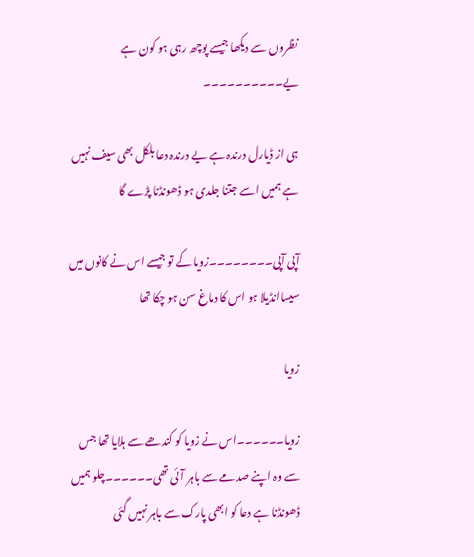نظروں سے دیکھا جیسے پوچھ رہی ہو کون ہے یے۔۔۔۔۔۔۔۔۔۔

ہی از ڈیارل درندہ ہے یے درندہ دعا بلکل بھی سیف نہیں ہے ہمیں اسے جتنا جلدی ہو ڈھونڈنا پڑے گا

آپی آپی۔۔۔۔۔۔۔۔زویا کے تو جیسے اس نے کانوں میں سیساانڈیلا ہو اس کا دماغ سن ہو چکا تھا

زویا

زویا۔۔۔۔۔۔اس نے زویا کو کندھے سے ہلایا تھا جس سے وہ اپنے صدمے سے باہر آئی تھی۔۔۔۔۔۔چلو ہمیں ڈھونڈنا ہے دعا کو ابھی پارک سے باہر نہیں گئی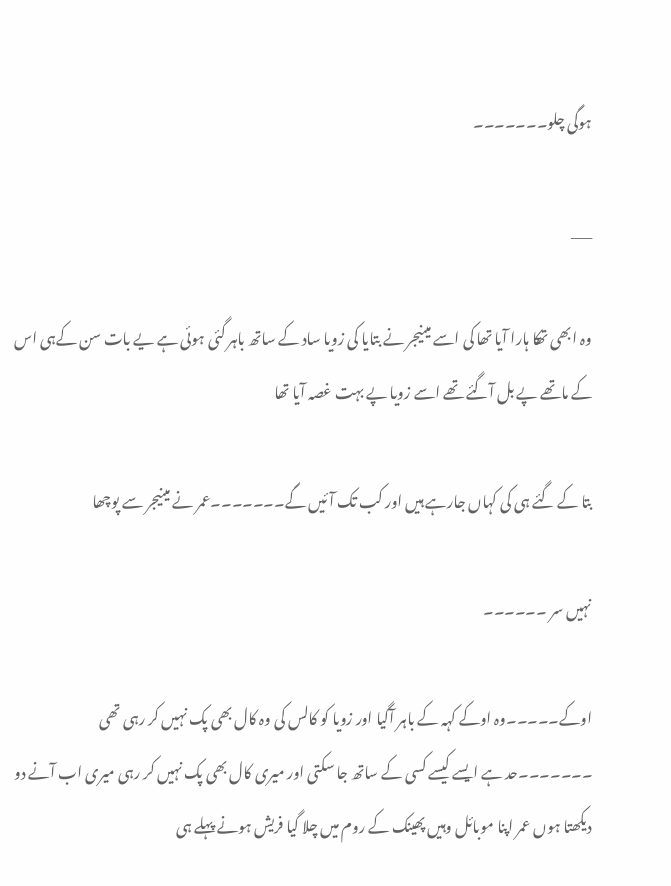ہوگی چلو۔۔۔۔۔۔۔

___

وہ ابھی تھکا ہارا آیا تھا کی اسے مینیجر نے بتایا کی زویا ساد کے ساتھ باہر گئی ہوئی ہے یے بات سن کےہی اس کے ماتھے پے بل آگئے تھے اسے زویا پے بہت غصہ آیا تھا

بتا کے گئے ہی کی کہاں جارہے ہیں اور کب تک آئیں گے۔۔۔۔۔۔۔عمر نے مینیجر سے پوچھا

نہیں سر ۔۔۔۔۔۔

اوکے۔۔۔۔۔وہ اوکے کہہ کے باہر آگیا اور زویا کو کالس کی وہ کال بھی پک نہیں کر رہی تھی ۔۔۔۔۔۔۔حد ہے ایسے کیسے کسی کے ساتھ جا سکتی اور میری کال بھی پک نہیں کر رہی میری اب آنے دو دیکھتا ہوں عمر اپنا موبائل وہیں پھینک کے روم میں چلا گیا فریش ہونے پہلے ہی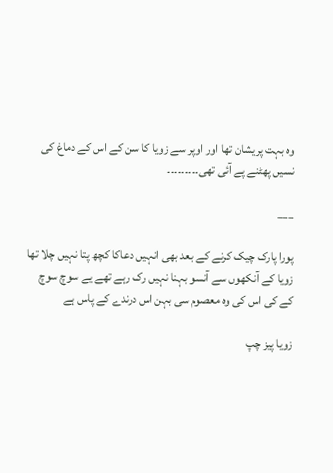وہ بہت پریشان تھا اور اوپر سے زویا کا سن کے اس کے دماغ کی نسیں پھٹنے پے آئی تھی۔۔۔۔۔۔۔۔۔

___

پورا پارک چیک کرنے کے بعد بھی انہیں دعاکا کچھ پتا نہیں چلا تھا زویا کے آنکھوں سے آنسو بہنا نہیں رک رہے تھے یے سوچ سوچ کے کی اس کی وہ معصوم سی بہن اس درندے کے پاس ہے

زویا پیز چپ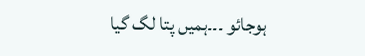ہوجائو ۔۔۔ہمیں پتا لگ گیا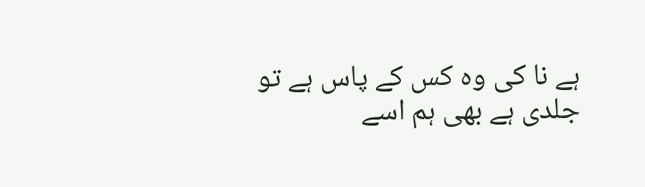ہے نا کی وہ کس کے پاس ہے تو جلدی ہے بھی ہم اسے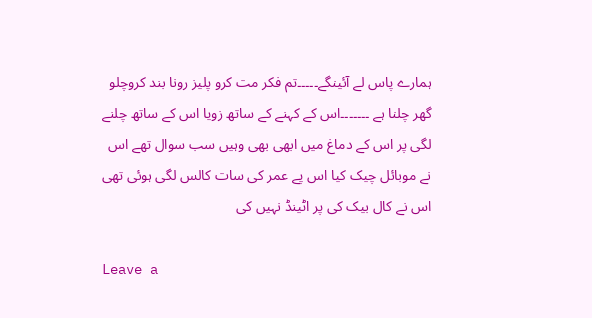ہمارے پاس لے آئینگے۔۔۔۔۔تم فکر مت کرو پلیز رونا بند کروچلو گھر چلنا ہے ۔۔۔۔۔۔۔اس کے کہنے کے ساتھ زویا اس کے ساتھ چلنے لگی پر اس کے دماغ میں ابھی بھی وہیں سب سوال تھے اس نے موبائل چیک کیا اس پے عمر کی سات کالس لگی ہوئی تھی اس نے کال بیک کی پر اٹینڈ نہیں کی

Leave a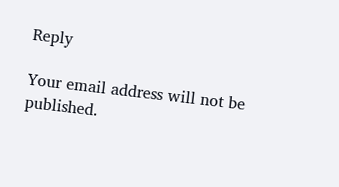Reply

Your email address will not be published.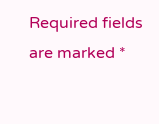Required fields are marked *